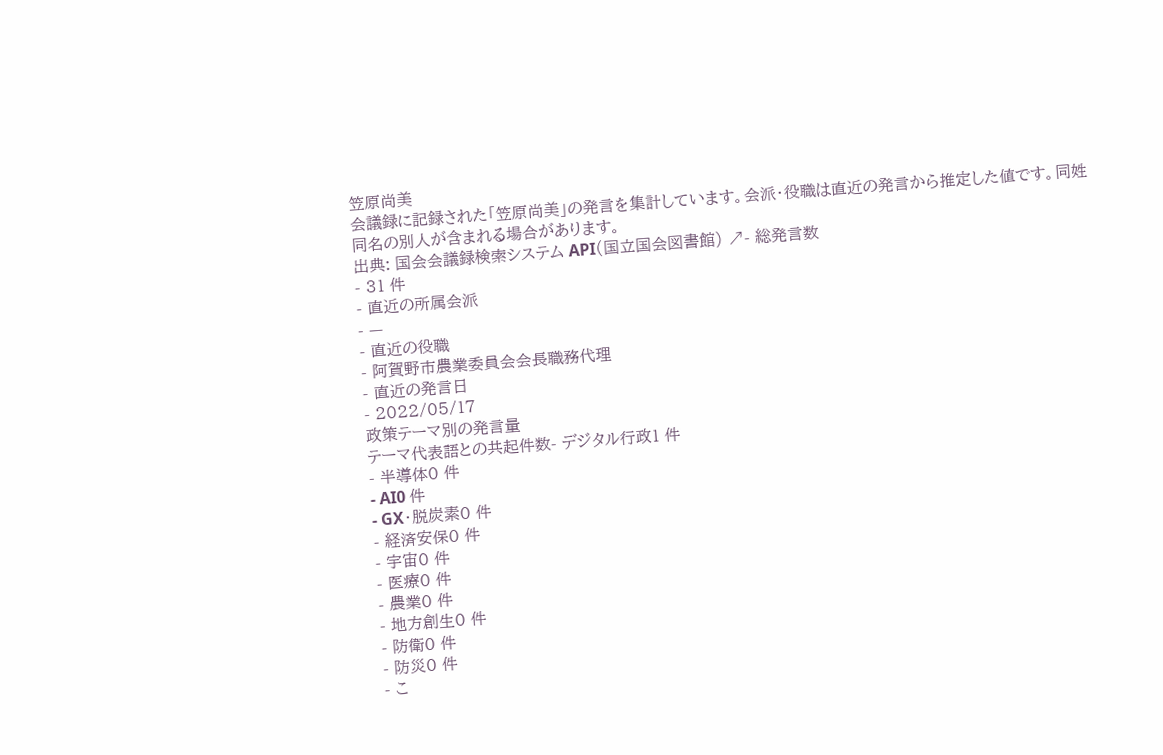笠原尚美
会議録に記録された「笠原尚美」の発言を集計しています。会派・役職は直近の発言から推定した値です。同姓同名の別人が含まれる場合があります。
出典: 国会会議録検索システム API(国立国会図書館) ↗- 総発言数
- 31 件
- 直近の所属会派
- —
- 直近の役職
- 阿賀野市農業委員会会長職務代理
- 直近の発言日
- 2022/05/17
政策テーマ別の発言量
テーマ代表語との共起件数- デジタル行政1 件
- 半導体0 件
- AI0 件
- GX・脱炭素0 件
- 経済安保0 件
- 宇宙0 件
- 医療0 件
- 農業0 件
- 地方創生0 件
- 防衛0 件
- 防災0 件
- こ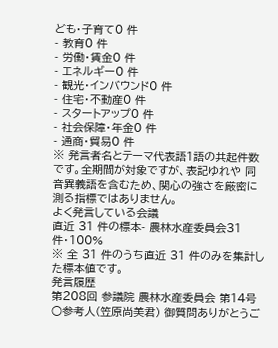ども・子育て0 件
- 教育0 件
- 労働・賃金0 件
- エネルギー0 件
- 観光・インバウンド0 件
- 住宅・不動産0 件
- スタートアップ0 件
- 社会保障・年金0 件
- 通商・貿易0 件
※ 発言者名とテーマ代表語1語の共起件数です。全期間が対象ですが、表記ゆれや 同音異義語を含むため、関心の強さを厳密に測る指標ではありません。
よく発言している会議
直近 31 件の標本- 農林水産委員会31 件・100%
※ 全 31 件のうち直近 31 件のみを集計した標本値です。
発言履歴
第208回 参議院 農林水産委員会 第14号
○参考人(笠原尚美君) 御質問ありがとうご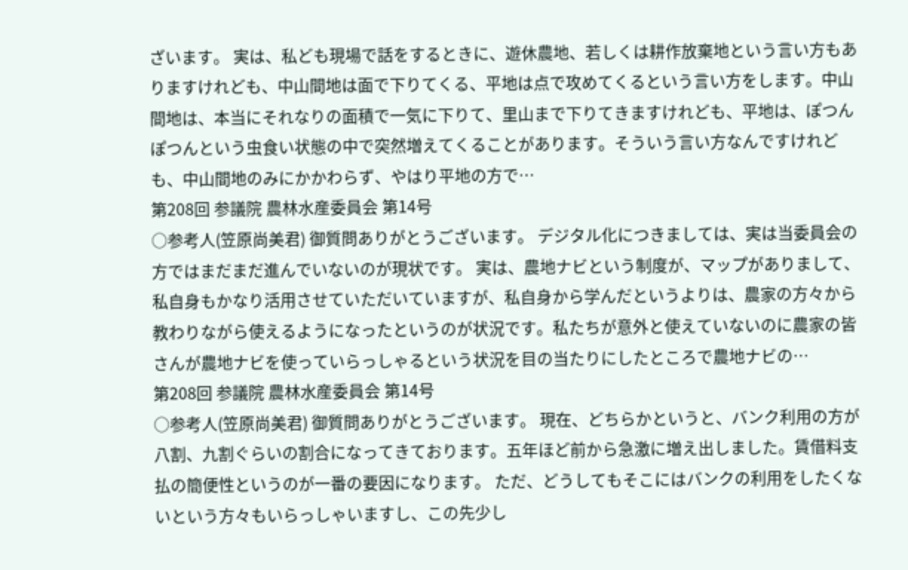ざいます。 実は、私ども現場で話をするときに、遊休農地、若しくは耕作放棄地という言い方もありますけれども、中山間地は面で下りてくる、平地は点で攻めてくるという言い方をします。中山間地は、本当にそれなりの面積で一気に下りて、里山まで下りてきますけれども、平地は、ぽつんぽつんという虫食い状態の中で突然増えてくることがあります。そういう言い方なんですけれども、中山間地のみにかかわらず、やはり平地の方で…
第208回 参議院 農林水産委員会 第14号
○参考人(笠原尚美君) 御質問ありがとうございます。 デジタル化につきましては、実は当委員会の方ではまだまだ進んでいないのが現状です。 実は、農地ナビという制度が、マップがありまして、私自身もかなり活用させていただいていますが、私自身から学んだというよりは、農家の方々から教わりながら使えるようになったというのが状況です。私たちが意外と使えていないのに農家の皆さんが農地ナビを使っていらっしゃるという状況を目の当たりにしたところで農地ナビの…
第208回 参議院 農林水産委員会 第14号
○参考人(笠原尚美君) 御質問ありがとうございます。 現在、どちらかというと、バンク利用の方が八割、九割ぐらいの割合になってきております。五年ほど前から急激に増え出しました。賃借料支払の簡便性というのが一番の要因になります。 ただ、どうしてもそこにはバンクの利用をしたくないという方々もいらっしゃいますし、この先少し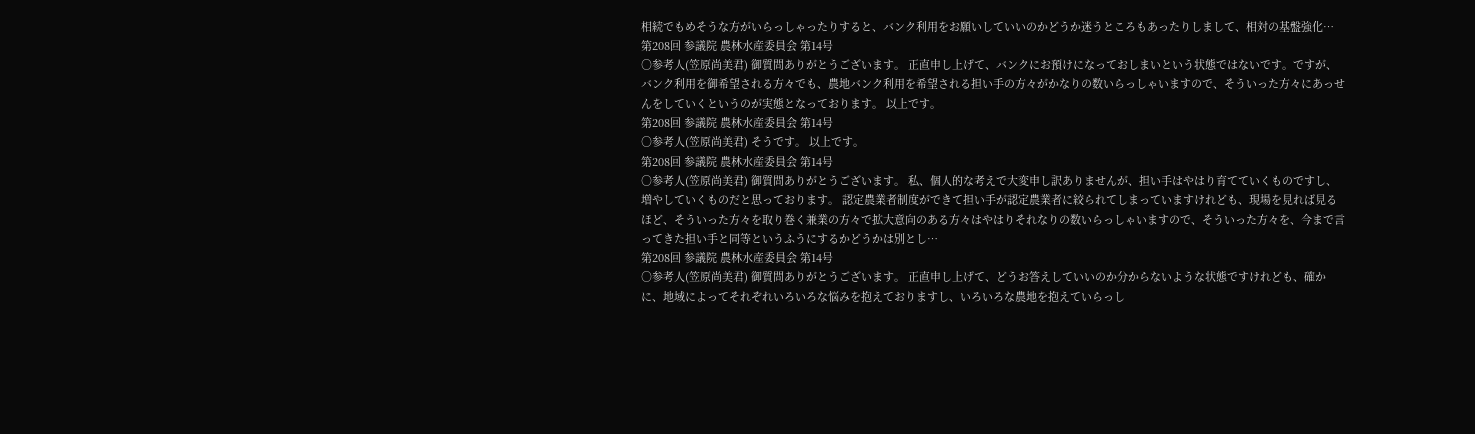相続でもめそうな方がいらっしゃったりすると、バンク利用をお願いしていいのかどうか迷うところもあったりしまして、相対の基盤強化…
第208回 参議院 農林水産委員会 第14号
○参考人(笠原尚美君) 御質問ありがとうございます。 正直申し上げて、バンクにお預けになっておしまいという状態ではないです。ですが、バンク利用を御希望される方々でも、農地バンク利用を希望される担い手の方々がかなりの数いらっしゃいますので、そういった方々にあっせんをしていくというのが実態となっております。 以上です。
第208回 参議院 農林水産委員会 第14号
○参考人(笠原尚美君) そうです。 以上です。
第208回 参議院 農林水産委員会 第14号
○参考人(笠原尚美君) 御質問ありがとうございます。 私、個人的な考えで大変申し訳ありませんが、担い手はやはり育てていくものですし、増やしていくものだと思っております。 認定農業者制度ができて担い手が認定農業者に絞られてしまっていますけれども、現場を見れば見るほど、そういった方々を取り巻く兼業の方々で拡大意向のある方々はやはりそれなりの数いらっしゃいますので、そういった方々を、今まで言ってきた担い手と同等というふうにするかどうかは別とし…
第208回 参議院 農林水産委員会 第14号
○参考人(笠原尚美君) 御質問ありがとうございます。 正直申し上げて、どうお答えしていいのか分からないような状態ですけれども、確かに、地域によってそれぞれいろいろな悩みを抱えておりますし、いろいろな農地を抱えていらっし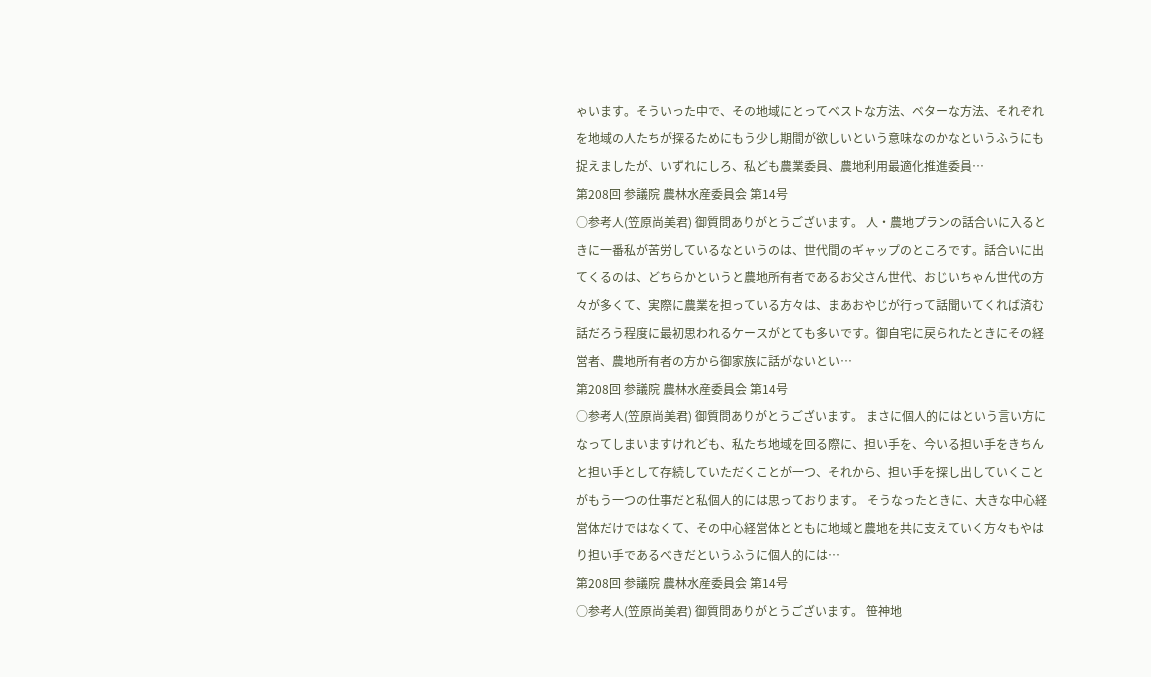ゃいます。そういった中で、その地域にとってベストな方法、ベターな方法、それぞれを地域の人たちが探るためにもう少し期間が欲しいという意味なのかなというふうにも捉えましたが、いずれにしろ、私ども農業委員、農地利用最適化推進委員…
第208回 参議院 農林水産委員会 第14号
○参考人(笠原尚美君) 御質問ありがとうございます。 人・農地プランの話合いに入るときに一番私が苦労しているなというのは、世代間のギャップのところです。話合いに出てくるのは、どちらかというと農地所有者であるお父さん世代、おじいちゃん世代の方々が多くて、実際に農業を担っている方々は、まあおやじが行って話聞いてくれば済む話だろう程度に最初思われるケースがとても多いです。御自宅に戻られたときにその経営者、農地所有者の方から御家族に話がないとい…
第208回 参議院 農林水産委員会 第14号
○参考人(笠原尚美君) 御質問ありがとうございます。 まさに個人的にはという言い方になってしまいますけれども、私たち地域を回る際に、担い手を、今いる担い手をきちんと担い手として存続していただくことが一つ、それから、担い手を探し出していくことがもう一つの仕事だと私個人的には思っております。 そうなったときに、大きな中心経営体だけではなくて、その中心経営体とともに地域と農地を共に支えていく方々もやはり担い手であるべきだというふうに個人的には…
第208回 参議院 農林水産委員会 第14号
○参考人(笠原尚美君) 御質問ありがとうございます。 笹神地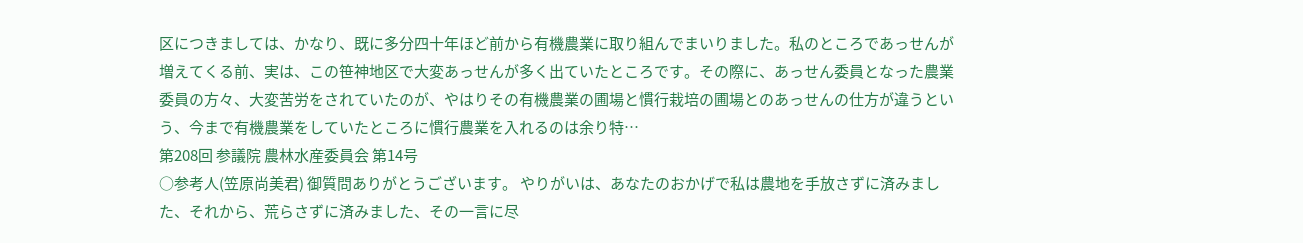区につきましては、かなり、既に多分四十年ほど前から有機農業に取り組んでまいりました。私のところであっせんが増えてくる前、実は、この笹神地区で大変あっせんが多く出ていたところです。その際に、あっせん委員となった農業委員の方々、大変苦労をされていたのが、やはりその有機農業の圃場と慣行栽培の圃場とのあっせんの仕方が違うという、今まで有機農業をしていたところに慣行農業を入れるのは余り特…
第208回 参議院 農林水産委員会 第14号
○参考人(笠原尚美君) 御質問ありがとうございます。 やりがいは、あなたのおかげで私は農地を手放さずに済みました、それから、荒らさずに済みました、その一言に尽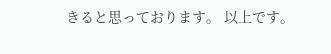きると思っております。 以上です。